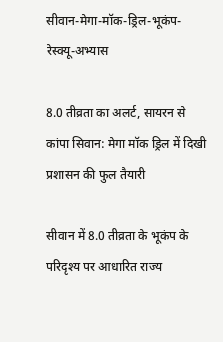सीवान-मेगा-मॉक-ड्रिल-भूकंप-रेस्क्यू-अभ्यास

8.0 तीव्रता का अलर्ट, सायरन से कांपा सिवान: मेगा मॉक ड्रिल में दिखी प्रशासन की फुल तैयारी

सीवान में 8.0 तीव्रता के भूकंप के परिदृश्य पर आधारित राज्य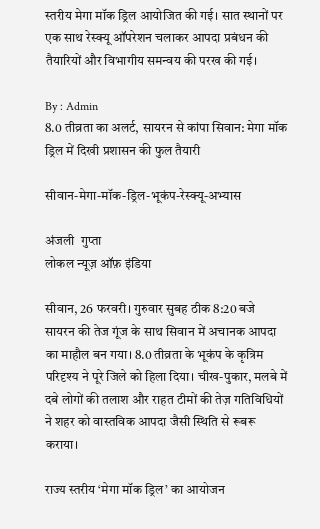स्तरीय मेगा मॉक ड्रिल आयोजित की गई। सात स्थानों पर एक साथ रेस्क्यू ऑपरेशन चलाकर आपदा प्रबंधन की तैयारियों और विभागीय समन्वय की परख की गई।

By : Admin
8.0 तीव्रता का अलर्ट, सायरन से कांपा सिवान: मेगा मॉक ड्रिल में दिखी प्रशासन की फुल तैयारी

सीवान-मेगा-मॉक-ड्रिल-भूकंप-रेस्क्यू-अभ्यास

अंजली  गुप्ता
लोकल न्यूज़ ऑफ़ इंडिया

सीवान, 26 फरवरी। गुरुवार सुबह ठीक 8:20 बजे सायरन की तेज गूंज के साथ सिवान में अचानक आपदा का माहौल बन गया। 8.0 तीव्रता के भूकंप के कृत्रिम परिदृश्य ने पूरे जिले को हिला दिया। चीख-पुकार, मलबे में दबे लोगों की तलाश और राहत टीमों की तेज़ गतिविधियों ने शहर को वास्तविक आपदा जैसी स्थिति से रूबरू कराया।

राज्य स्तरीय ‘मेगा मॉक ड्रिल’ का आयोजन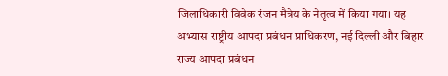जिलाधिकारी विवेक रंजन मैत्रेय के नेतृत्व में किया गया। यह अभ्यास राष्ट्रीय आपदा प्रबंधन प्राधिकरण, नई दिल्ली और बिहार राज्य आपदा प्रबंधन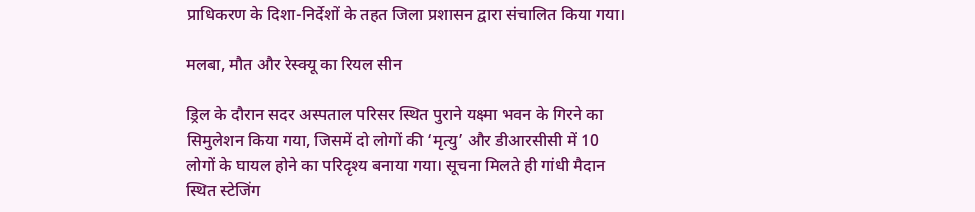प्राधिकरण के दिशा-निर्देशों के तहत जिला प्रशासन द्वारा संचालित किया गया।

मलबा, मौत और रेस्क्यू का रियल सीन

ड्रिल के दौरान सदर अस्पताल परिसर स्थित पुराने यक्ष्मा भवन के गिरने का सिमुलेशन किया गया, जिसमें दो लोगों की ‘मृत्यु’ और डीआरसीसी में 10 लोगों के घायल होने का परिदृश्य बनाया गया। सूचना मिलते ही गांधी मैदान स्थित स्टेजिंग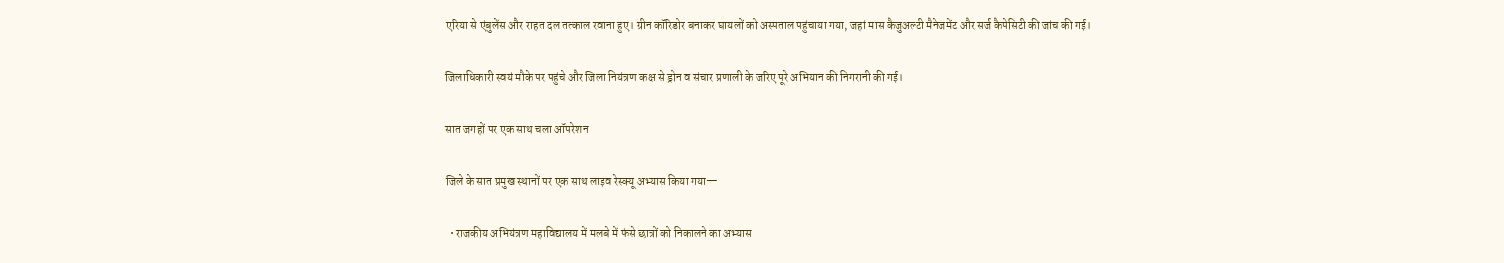एरिया से एंबुलेंस और राहत दल तत्काल रवाना हुए। ग्रीन कॉरिडोर बनाकर घायलों को अस्पताल पहुंचाया गया, जहां मास कैजुअल्टी मैनेजमेंट और सर्ज कैपेसिटी की जांच की गई।

जिलाधिकारी स्वयं मौके पर पहुंचे और जिला नियंत्रण कक्ष से ड्रोन व संचार प्रणाली के जरिए पूरे अभियान की निगरानी की गई।

सात जगहों पर एक साथ चला ऑपरेशन

जिले के सात प्रमुख स्थानों पर एक साथ लाइव रेस्क्यू अभ्यास किया गया—

  • राजकीय अभियंत्रण महाविद्यालय में मलबे में फंसे छात्रों को निकालने का अभ्यास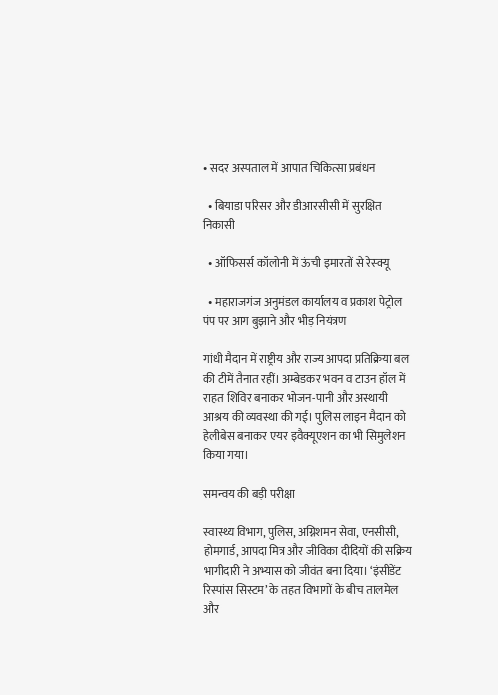• सदर अस्पताल में आपात चिकित्सा प्रबंधन

  • बियाडा परिसर और डीआरसीसी में सुरक्षित निकासी

  • ऑफिसर्स कॉलोनी में ऊंची इमारतों से रेस्क्यू

  • महाराजगंज अनुमंडल कार्यालय व प्रकाश पेट्रोल पंप पर आग बुझाने और भीड़ नियंत्रण

गांधी मैदान में राष्ट्रीय और राज्य आपदा प्रतिक्रिया बल की टीमें तैनात रहीं। अम्बेडकर भवन व टाउन हॉल में राहत शिविर बनाकर भोजन-पानी और अस्थायी आश्रय की व्यवस्था की गई। पुलिस लाइन मैदान को हेलीबेस बनाकर एयर इवैक्यूएशन का भी सिमुलेशन किया गया।

समन्वय की बड़ी परीक्षा

स्वास्थ्य विभाग, पुलिस, अग्निशमन सेवा, एनसीसी, होमगार्ड, आपदा मित्र और जीविका दीदियों की सक्रिय भागीदारी ने अभ्यास को जीवंत बना दिया। ‘इंसीडेंट रिस्पांस सिस्टम’ के तहत विभागों के बीच तालमेल और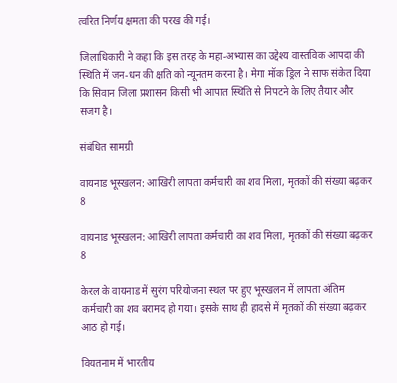त्वरित निर्णय क्षमता की परख की गई।

जिलाधिकारी ने कहा कि इस तरह के महा-अभ्यास का उद्देश्य वास्तविक आपदा की स्थिति में जन-धन की क्षति को न्यूनतम करना है। मेगा मॉक ड्रिल ने साफ संकेत दिया कि सिवान जिला प्रशासन किसी भी आपात स्थिति से निपटने के लिए तैयार और सजग है।

संबंधित सामग्री

वायनाड भूस्खलन: आखिरी लापता कर्मचारी का शव मिला, मृतकों की संख्या बढ़कर 8

वायनाड भूस्खलन: आखिरी लापता कर्मचारी का शव मिला, मृतकों की संख्या बढ़कर 8

केरल के वायनाड में सुरंग परियोजना स्थल पर हुए भूस्खलन में लापता अंतिम कर्मचारी का शव बरामद हो गया। इसके साथ ही हादसे में मृतकों की संख्या बढ़कर आठ हो गई।

वियतनाम में भारतीय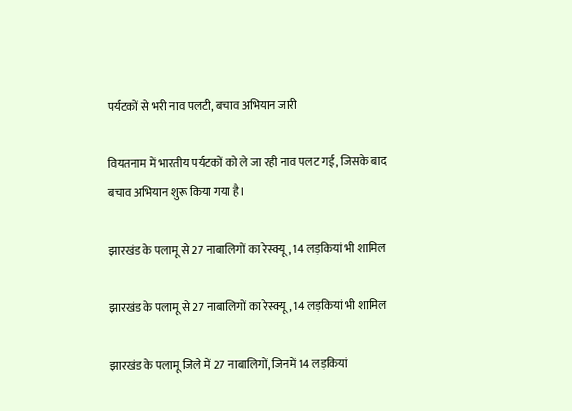पर्यटकों से भरी नाव पलटी, बचाव अभियान जारी

वियतनाम में भारतीय पर्यटकों को ले जा रही नाव पलट गई, जिसके बाद बचाव अभियान शुरू किया गया है।

झारखंड के पलामू से 27 नाबालिगों का रेस्क्यू, 14 लड़कियां भी शामिल

झारखंड के पलामू से 27 नाबालिगों का रेस्क्यू, 14 लड़कियां भी शामिल

झारखंड के पलामू जिले में 27 नाबालिगों, जिनमें 14 लड़कियां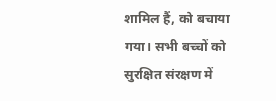शामिल हैं, को बचाया गया। सभी बच्चों को सुरक्षित संरक्षण में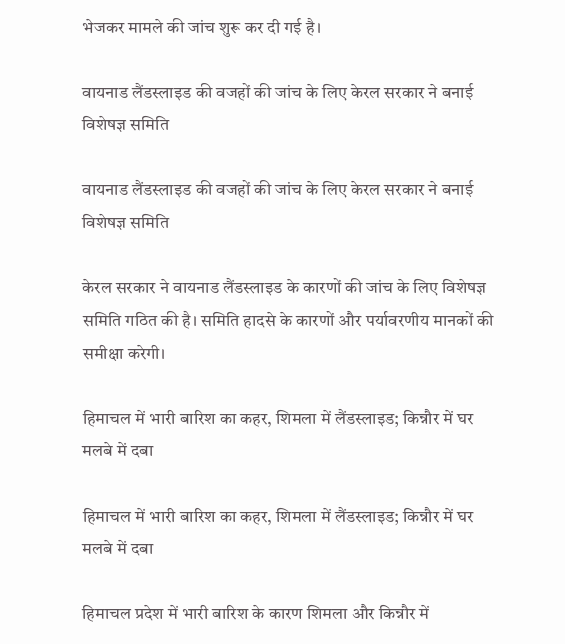भेजकर मामले की जांच शुरू कर दी गई है।

वायनाड लैंडस्लाइड की वजहों की जांच के लिए केरल सरकार ने बनाई विशेषज्ञ समिति

वायनाड लैंडस्लाइड की वजहों की जांच के लिए केरल सरकार ने बनाई विशेषज्ञ समिति

केरल सरकार ने वायनाड लैंडस्लाइड के कारणों की जांच के लिए विशेषज्ञ समिति गठित की है। समिति हादसे के कारणों और पर्यावरणीय मानकों की समीक्षा करेगी।

हिमाचल में भारी बारिश का कहर, शिमला में लैंडस्लाइड; किन्नौर में घर मलबे में दबा

हिमाचल में भारी बारिश का कहर, शिमला में लैंडस्लाइड; किन्नौर में घर मलबे में दबा

हिमाचल प्रदेश में भारी बारिश के कारण शिमला और किन्नौर में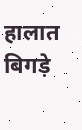हालात बिगड़े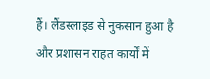हैं। लैंडस्लाइड से नुकसान हुआ है और प्रशासन राहत कार्यों में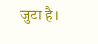जुटा है।